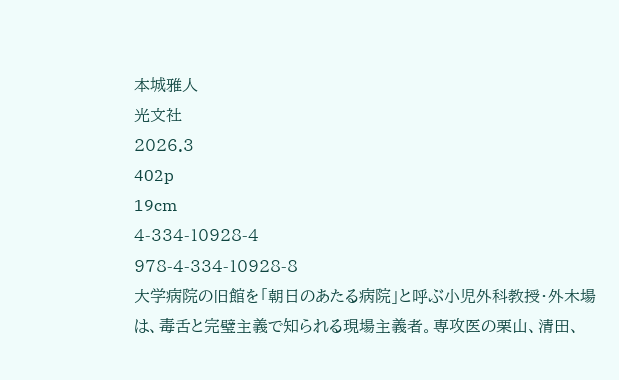本城雅人
光文社
2026.3
402p
19cm
4-334-10928-4
978-4-334-10928-8
大学病院の旧館を「朝日のあたる病院」と呼ぶ小児外科教授・外木場は、毒舌と完璧主義で知られる現場主義者。専攻医の栗山、清田、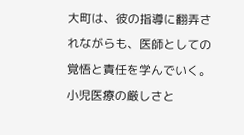大町は、彼の指導に翻弄されながらも、医師としての覚悟と責任を学んでいく。小児医療の厳しさと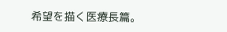希望を描く医療長篇。